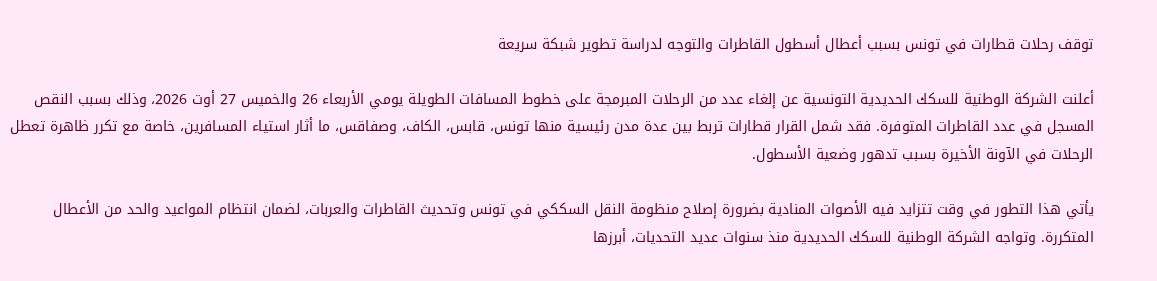توقف رحلات قطارات في تونس بسبب أعطال أسطول القاطرات والتوجه لدراسة تطوير شبكة سريعة

أعلنت الشركة الوطنية للسكك الحديدية التونسية عن إلغاء عدد من الرحلات المبرمجة على خطوط المسافات الطويلة يومي الأربعاء 26 والخميس 27 أوت 2026، وذلك بسبب النقص المسجل في عدد القاطرات المتوفرة. فقد شمل القرار قطارات تربط بين عدة مدن رئيسية منها تونس، قابس، الكاف، وصفاقس، ما أثار استياء المسافرين، خاصة مع تكرر ظاهرة تعطل الرحلات في الآونة الأخيرة بسبب تدهور وضعية الأسطول.

يأتي هذا التطور في وقت تتزايد فيه الأصوات المنادية بضرورة إصلاح منظومة النقل السككي في تونس وتحديث القاطرات والعربات، لضمان انتظام المواعيد والحد من الأعطال المتكررة. وتواجه الشركة الوطنية للسكك الحديدية منذ سنوات عديد التحديات، أبرزها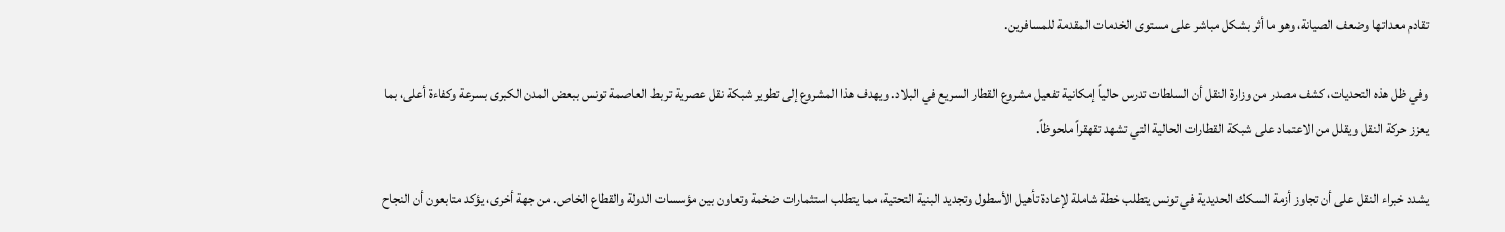تقادم معداتها وضعف الصيانة، وهو ما أثر بشكل مباشر على مستوى الخدمات المقدمة للمسافرين.

وفي ظل هذه التحديات، كشف مصدر من وزارة النقل أن السلطات تدرس حالياً إمكانية تفعيل مشروع القطار السريع في البلاد. ويهدف هذا المشروع إلى تطوير شبكة نقل عصرية تربط العاصمة تونس ببعض المدن الكبرى بسرعة وكفاءة أعلى، بما يعزز حركة النقل ويقلل من الاعتماد على شبكة القطارات الحالية التي تشهد تقهقراً ملحوظاً.

يشدد خبراء النقل على أن تجاوز أزمة السكك الحديدية في تونس يتطلب خطة شاملة لإعادة تأهيل الأسطول وتجديد البنية التحتية، مما يتطلب استثمارات ضخمة وتعاون بين مؤسسات الدولة والقطاع الخاص. من جهة أخرى، يؤكد متابعون أن النجاح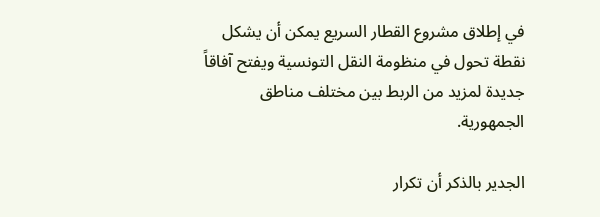في إطلاق مشروع القطار السريع يمكن أن يشكل نقطة تحول في منظومة النقل التونسية ويفتح آفاقاً جديدة لمزيد من الربط بين مختلف مناطق الجمهورية.

الجدير بالذكر أن تكرار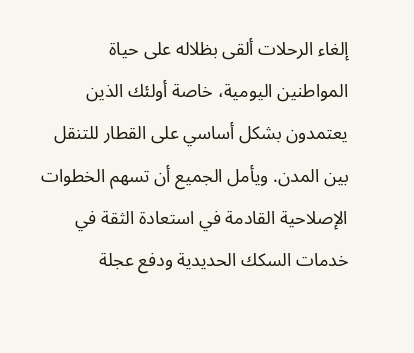إلغاء الرحلات ألقى بظلاله على حياة المواطنين اليومية، خاصة أولئك الذين يعتمدون بشكل أساسي على القطار للتنقل بين المدن. ويأمل الجميع أن تسهم الخطوات الإصلاحية القادمة في استعادة الثقة في خدمات السكك الحديدية ودفع عجلة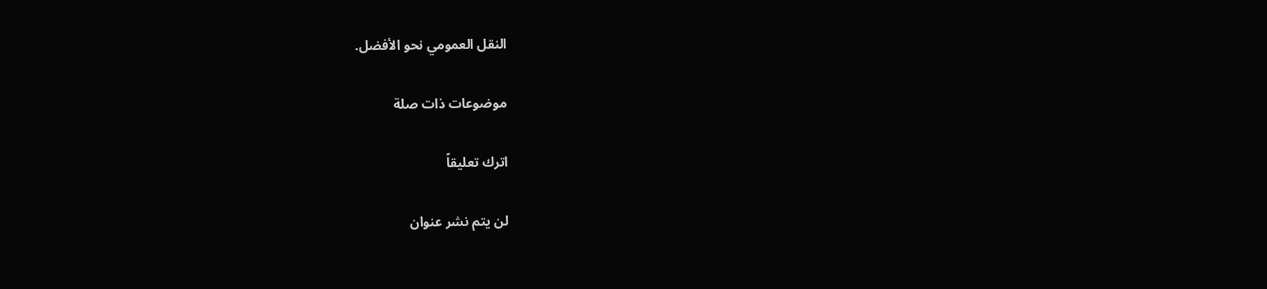النقل العمومي نحو الأفضل.

موضوعات ذات صلة

اترك تعليقاً

لن يتم نشر عنوان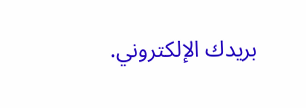بريدك الإلكتروني.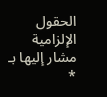الحقول الإلزامية مشار إليها بـ *